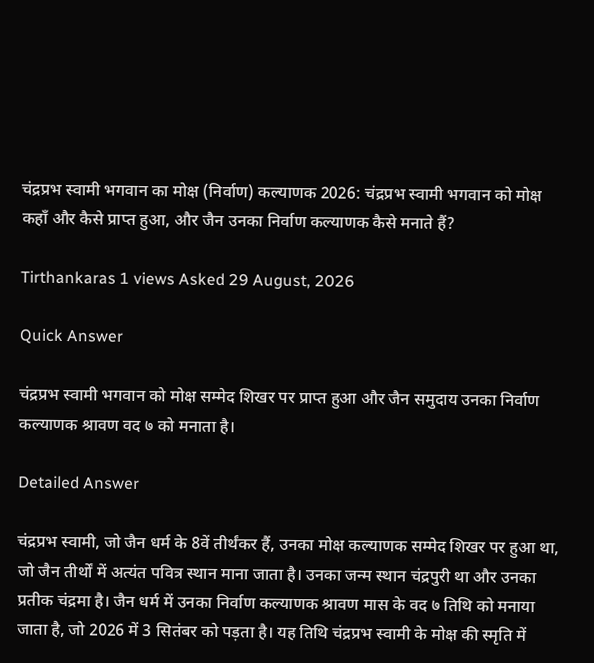चंद्रप्रभ स्वामी भगवान का मोक्ष (निर्वाण) कल्याणक 2026: चंद्रप्रभ स्वामी भगवान को मोक्ष कहाँ और कैसे प्राप्त हुआ, और जैन उनका निर्वाण कल्याणक कैसे मनाते हैं?

Tirthankaras 1 views Asked 29 August, 2026

Quick Answer

चंद्रप्रभ स्वामी भगवान को मोक्ष सम्मेद शिखर पर प्राप्त हुआ और जैन समुदाय उनका निर्वाण कल्याणक श्रावण वद ७ को मनाता है।

Detailed Answer

चंद्रप्रभ स्वामी, जो जैन धर्म के 8वें तीर्थंकर हैं, उनका मोक्ष कल्याणक सम्मेद शिखर पर हुआ था, जो जैन तीर्थों में अत्यंत पवित्र स्थान माना जाता है। उनका जन्म स्थान चंद्रपुरी था और उनका प्रतीक चंद्रमा है। जैन धर्म में उनका निर्वाण कल्याणक श्रावण मास के वद ७ तिथि को मनाया जाता है, जो 2026 में 3 सितंबर को पड़ता है। यह तिथि चंद्रप्रभ स्वामी के मोक्ष की स्मृति में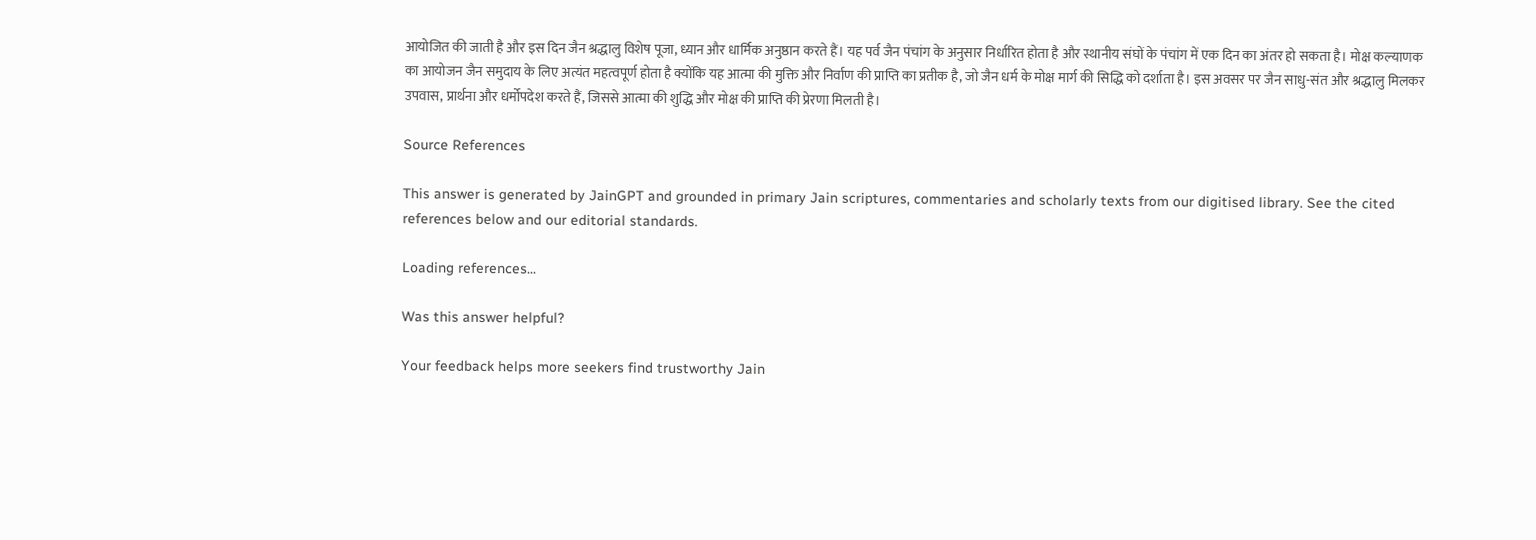आयोजित की जाती है और इस दिन जैन श्रद्धालु विशेष पूजा, ध्यान और धार्मिक अनुष्ठान करते हैं। यह पर्व जैन पंचांग के अनुसार निर्धारित होता है और स्थानीय संघों के पंचांग में एक दिन का अंतर हो सकता है। मोक्ष कल्याणक का आयोजन जैन समुदाय के लिए अत्यंत महत्वपूर्ण होता है क्योंकि यह आत्मा की मुक्ति और निर्वाण की प्राप्ति का प्रतीक है, जो जैन धर्म के मोक्ष मार्ग की सिद्धि को दर्शाता है। इस अवसर पर जैन साधु-संत और श्रद्धालु मिलकर उपवास, प्रार्थना और धर्मोपदेश करते हैं, जिससे आत्मा की शुद्धि और मोक्ष की प्राप्ति की प्रेरणा मिलती है।

Source References

This answer is generated by JainGPT and grounded in primary Jain scriptures, commentaries and scholarly texts from our digitised library. See the cited references below and our editorial standards.

Loading references...

Was this answer helpful?

Your feedback helps more seekers find trustworthy Jain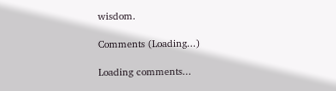wisdom.

Comments (Loading...)

Loading comments...